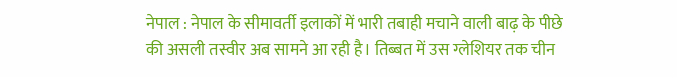नेपाल : नेपाल के सीमावर्ती इलाकों में भारी तबाही मचाने वाली बाढ़ के पीछे की असली तस्वीर अब सामने आ रही है। तिब्बत में उस ग्लेशियर तक चीन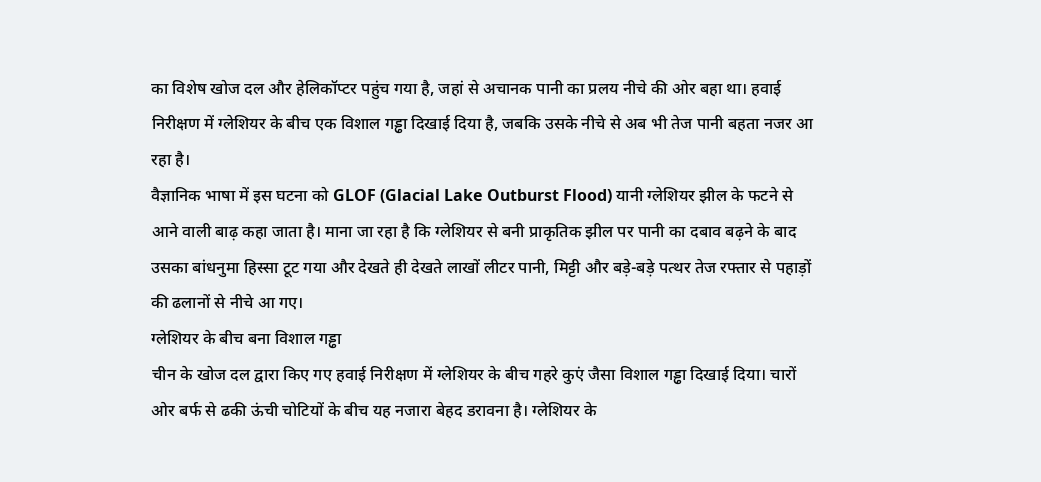का विशेष खोज दल और हेलिकॉप्टर पहुंच गया है, जहां से अचानक पानी का प्रलय नीचे की ओर बहा था। हवाई निरीक्षण में ग्लेशियर के बीच एक विशाल गड्ढा दिखाई दिया है, जबकि उसके नीचे से अब भी तेज पानी बहता नजर आ रहा है।
वैज्ञानिक भाषा में इस घटना को GLOF (Glacial Lake Outburst Flood) यानी ग्लेशियर झील के फटने से आने वाली बाढ़ कहा जाता है। माना जा रहा है कि ग्लेशियर से बनी प्राकृतिक झील पर पानी का दबाव बढ़ने के बाद उसका बांधनुमा हिस्सा टूट गया और देखते ही देखते लाखों लीटर पानी, मिट्टी और बड़े-बड़े पत्थर तेज रफ्तार से पहाड़ों की ढलानों से नीचे आ गए।
ग्लेशियर के बीच बना विशाल गड्ढा
चीन के खोज दल द्वारा किए गए हवाई निरीक्षण में ग्लेशियर के बीच गहरे कुएं जैसा विशाल गड्ढा दिखाई दिया। चारों ओर बर्फ से ढकी ऊंची चोटियों के बीच यह नजारा बेहद डरावना है। ग्लेशियर के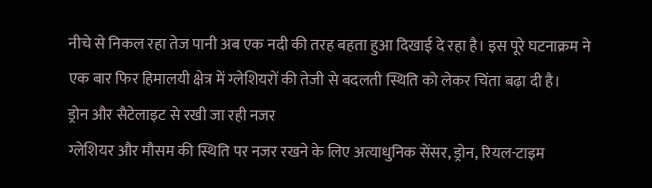नीचे से निकल रहा तेज पानी अब एक नदी की तरह बहता हुआ दिखाई दे रहा है। इस पूरे घटनाक्रम ने एक बार फिर हिमालयी क्षेत्र में ग्लेशियरों की तेजी से बदलती स्थिति को लेकर चिंता बढ़ा दी है।
ड्रोन और सैटेलाइट से रखी जा रही नजर
ग्लेशियर और मौसम की स्थिति पर नजर रखने के लिए अत्याधुनिक सेंसर, ड्रोन, रियल-टाइम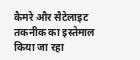कैमरे और सैटेलाइट तकनीक का इस्तेमाल किया जा रहा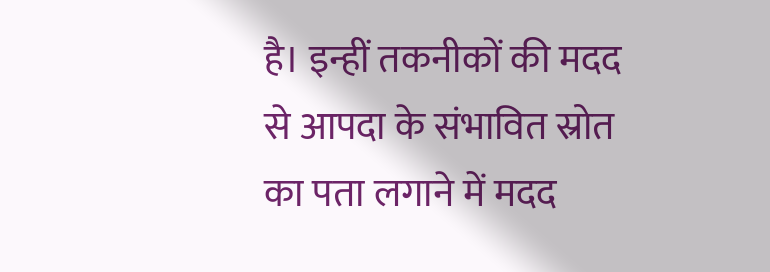है। इन्हीं तकनीकों की मदद से आपदा के संभावित स्रोत का पता लगाने में मदद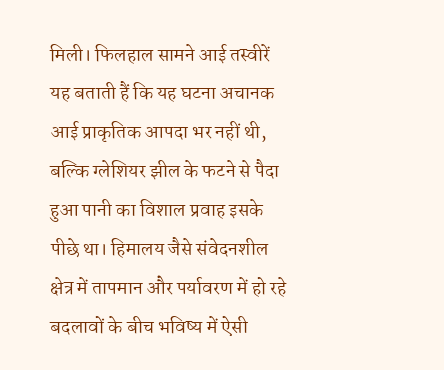मिली। फिलहाल सामने आई तस्वीरें यह बताती हैं कि यह घटना अचानक आई प्राकृतिक आपदा भर नहीं थी, बल्कि ग्लेशियर झील के फटने से पैदा हुआ पानी का विशाल प्रवाह इसके पीछे था। हिमालय जैसे संवेदनशील क्षेत्र में तापमान और पर्यावरण में हो रहे बदलावों के बीच भविष्य में ऐसी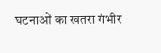घटनाओं का खतरा गंभीर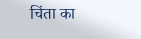चिंता का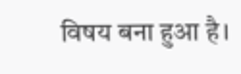विषय बना हुआ है।